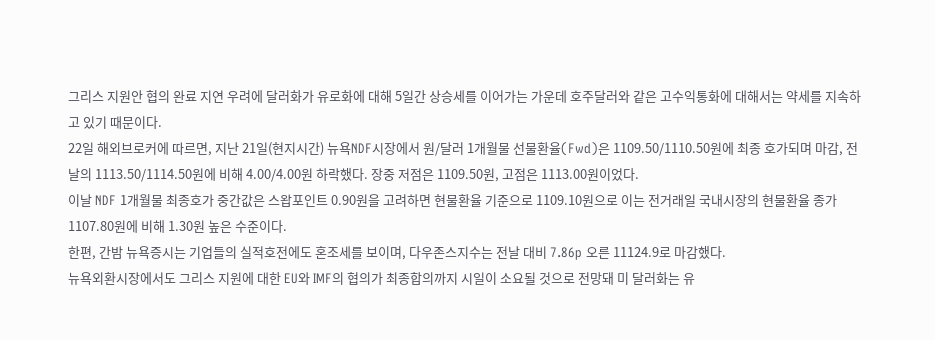그리스 지원안 협의 완료 지연 우려에 달러화가 유로화에 대해 5일간 상승세를 이어가는 가운데 호주달러와 같은 고수익통화에 대해서는 약세를 지속하고 있기 때문이다.
22일 해외브로커에 따르면, 지난 21일(현지시간) 뉴욕NDF시장에서 원/달러 1개월물 선물환율(Fwd)은 1109.50/1110.50원에 최종 호가되며 마감, 전날의 1113.50/1114.50원에 비해 4.00/4.00원 하락했다. 장중 저점은 1109.50원, 고점은 1113.00원이었다.
이날 NDF 1개월물 최종호가 중간값은 스왑포인트 0.90원을 고려하면 현물환율 기준으로 1109.10원으로 이는 전거래일 국내시장의 현물환율 종가 1107.80원에 비해 1.30원 높은 수준이다.
한편, 간밤 뉴욕증시는 기업들의 실적호전에도 혼조세를 보이며, 다우존스지수는 전날 대비 7.86p 오른 11124.9로 마감했다.
뉴욕외환시장에서도 그리스 지원에 대한 EU와 IMF의 협의가 최종합의까지 시일이 소요될 것으로 전망돼 미 달러화는 유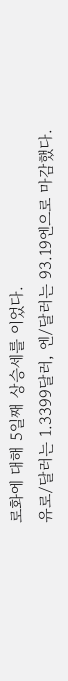로화에 대해 5일째 상승세를 이었다.
유로/달러는 1.3399달러, 엔/달러는 93.19엔으로 마감했다.